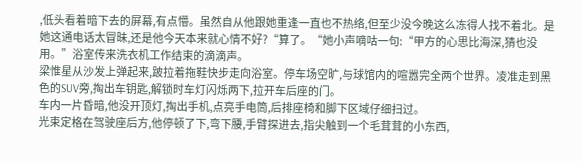,低头看着暗下去的屏幕,有点懵。虽然自从他跟她重逢一直也不热络,但至少没今晚这么冻得人找不着北。是她这通电话太冒昧,还是他今天本来就心情不好?“算了。“她小声嘀咕一句:“甲方的心思比海深,猜也没用。”浴室传来洗衣机工作结束的滴滴声。
梁惟星从沙发上弹起来,跛拉着拖鞋快步走向浴室。停车场空旷,与球馆内的喧嚣完全两个世界。凌准走到黑色的SUV旁,掏出车钥匙,解锁时车灯闪烁两下,拉开车后座的门。
车内一片昏暗,他没开顶灯,掏出手机,点亮手电筒,后排座椅和脚下区域仔细扫过。
光束定格在驾驶座后方,他停顿了下,弯下腰,手臂探进去,指尖触到一个毛茸茸的小东西,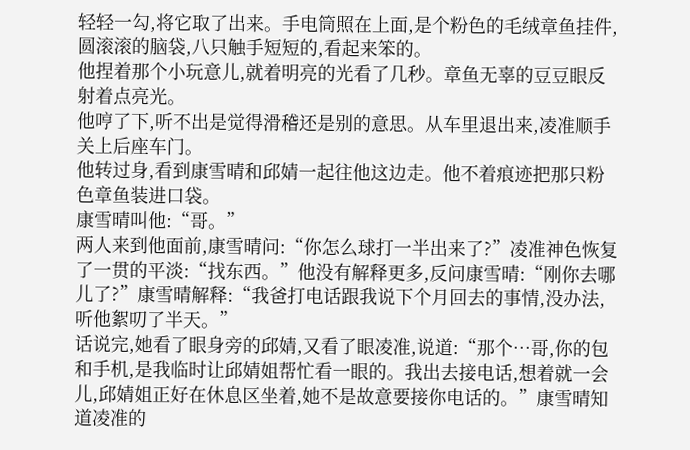轻轻一勾,将它取了出来。手电筒照在上面,是个粉色的毛绒章鱼挂件,圆滚滚的脑袋,八只触手短短的,看起来笨的。
他捏着那个小玩意儿,就着明亮的光看了几秒。章鱼无辜的豆豆眼反射着点亮光。
他哼了下,听不出是觉得滑稽还是别的意思。从车里退出来,凌准顺手关上后座车门。
他转过身,看到康雪晴和邱婧一起往他这边走。他不着痕迹把那只粉色章鱼装进口袋。
康雪晴叫他:“哥。”
两人来到他面前,康雪晴问:“你怎么球打一半出来了?”凌准神色恢复了一贯的平淡:“找东西。”他没有解释更多,反问康雪晴:“刚你去哪儿了?”康雪晴解释:“我爸打电话跟我说下个月回去的事情,没办法,听他絮叨了半天。”
话说完,她看了眼身旁的邱婧,又看了眼凌准,说道:“那个…哥,你的包和手机,是我临时让邱婧姐帮忙看一眼的。我出去接电话,想着就一会儿,邱婧姐正好在休息区坐着,她不是故意要接你电话的。”康雪晴知道凌准的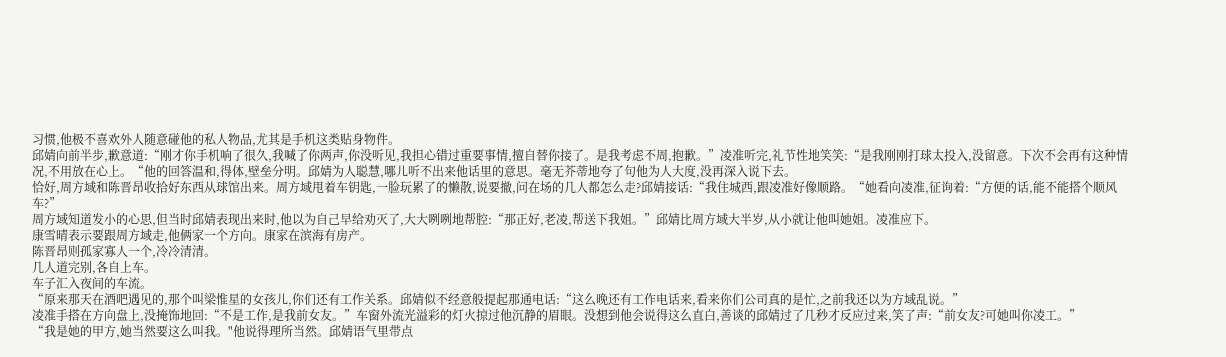习惯,他极不喜欢外人随意碰他的私人物品,尤其是手机这类贴身物件。
邱婧向前半步,歉意道:“刚才你手机响了很久,我喊了你两声,你没听见,我担心错过重要事情,擅自替你接了。是我考虑不周,抱歉。”凌准听完,礼节性地笑笑:“是我刚刚打球太投入,没留意。下次不会再有这种情况,不用放在心上。“他的回答温和,得体,壁垒分明。邱婧为人聪慧,哪儿听不出来他话里的意思。毫无芥蒂地夸了句他为人大度,没再深入说下去。
恰好,周方域和陈晋昂收拾好东西从球馆出来。周方域甩着车钥匙,一脸玩累了的懒散,说要撤,问在场的几人都怎么走?邱婧接话:“我住城西,跟凌准好像顺路。“她看向凌准,征询着:“方便的话,能不能搭个顺风车?”
周方域知道发小的心思,但当时邱婧表现出来时,他以为自己早给劝灭了,大大咧咧地帮腔:“那正好,老凌,帮送下我姐。”邱婧比周方域大半岁,从小就让他叫她姐。凌准应下。
康雪晴表示要跟周方域走,他俩家一个方向。康家在滨海有房产。
陈晋昂则孤家寡人一个,冷冷清清。
几人道完别,各自上车。
车子汇入夜间的车流。
“原来那天在酒吧遇见的,那个叫梁惟星的女孩儿,你们还有工作关系。邱婧似不经意般提起那通电话:“这么晚还有工作电话来,看来你们公司真的是忙,之前我还以为方域乱说。”
凌准手搭在方向盘上,没掩饰地回:“不是工作,是我前女友。”车窗外流光溢彩的灯火掠过他沉静的眉眼。没想到他会说得这么直白,善谈的邱婧过了几秒才反应过来,笑了声:“前女友?可她叫你凌工。”
“我是她的甲方,她当然要这么叫我。"他说得理所当然。邱婧语气里带点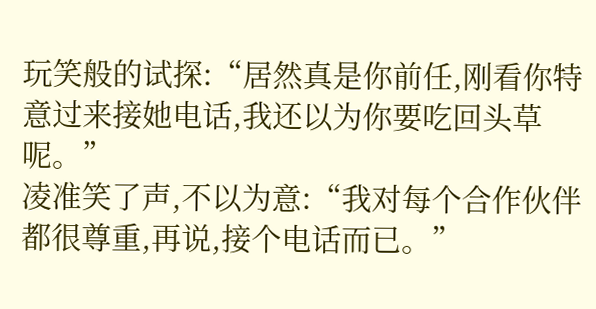玩笑般的试探:“居然真是你前任,刚看你特意过来接她电话,我还以为你要吃回头草呢。”
凌准笑了声,不以为意:“我对每个合作伙伴都很尊重,再说,接个电话而已。”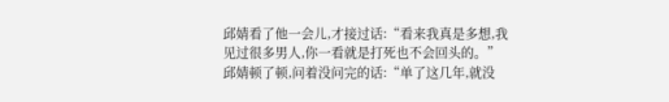邱婧看了他一会儿,才接过话:“看来我真是多想,我见过很多男人,你一看就是打死也不会回头的。”
邱婧顿了顿,问着没问完的话:“单了这几年,就没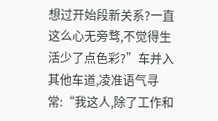想过开始段新关系?一直这么心无旁骛,不觉得生活少了点色彩?”车并入其他车道,凌准语气寻常:“我这人,除了工作和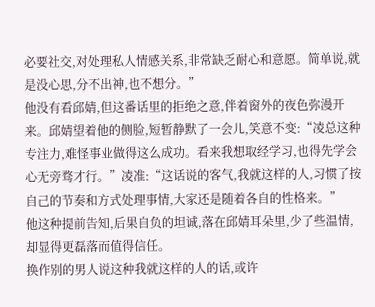必要社交,对处理私人情感关系,非常缺乏耐心和意愿。简单说,就是没心思,分不出神,也不想分。”
他没有看邱婧,但这番话里的拒绝之意,伴着窗外的夜色弥漫开来。邱婧望着他的侧脸,短暂静默了一会儿,笑意不变:“凌总这种专注力,难怪事业做得这么成功。看来我想取经学习,也得先学会心无旁骛才行。”凌准:“这话说的客气,我就这样的人,习惯了按自己的节奏和方式处理事情,大家还是随着各自的性格来。”
他这种提前告知,后果自负的坦诚,落在邱婧耳朵里,少了些温情,却显得更磊落而值得信任。
换作别的男人说这种我就这样的人的话,或许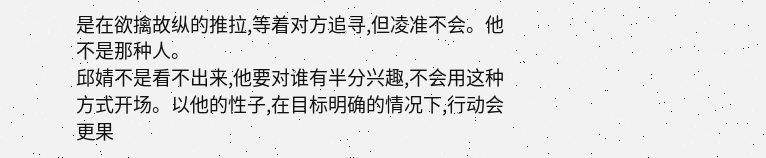是在欲擒故纵的推拉,等着对方追寻,但凌准不会。他不是那种人。
邱婧不是看不出来,他要对谁有半分兴趣,不会用这种方式开场。以他的性子,在目标明确的情况下,行动会更果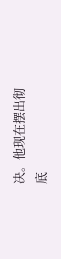决。他现在摆出彻底